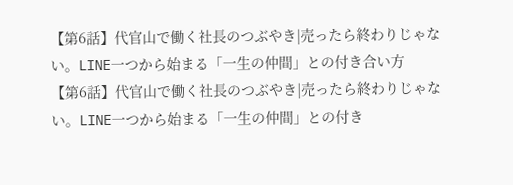【第6話】代官山で働く社長のつぶやき|売ったら終わりじゃない。LINE一つから始まる「一生の仲間」との付き合い方
【第6話】代官山で働く社長のつぶやき|売ったら終わりじゃない。LINE一つから始まる「一生の仲間」との付き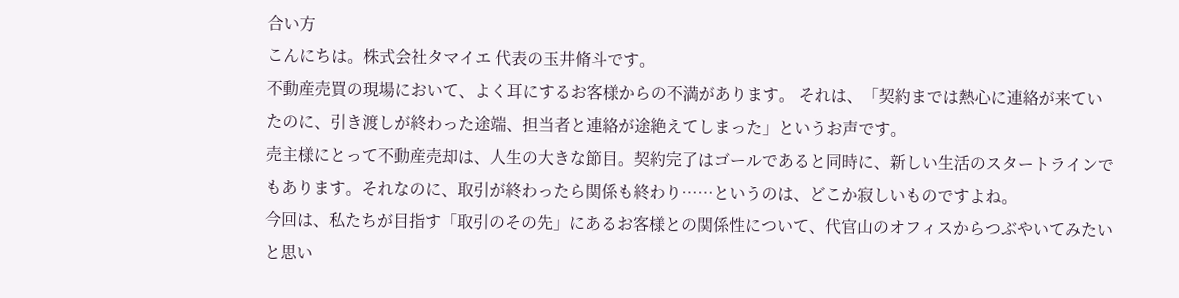合い方
こんにちは。株式会社タマイエ 代表の玉井脩斗です。
不動産売買の現場において、よく耳にするお客様からの不満があります。 それは、「契約までは熱心に連絡が来ていたのに、引き渡しが終わった途端、担当者と連絡が途絶えてしまった」というお声です。
売主様にとって不動産売却は、人生の大きな節目。契約完了はゴールであると同時に、新しい生活のスタートラインでもあります。それなのに、取引が終わったら関係も終わり……というのは、どこか寂しいものですよね。
今回は、私たちが目指す「取引のその先」にあるお客様との関係性について、代官山のオフィスからつぶやいてみたいと思い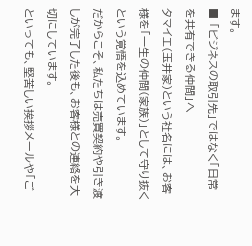ます。
■ 「ビジネスの取引先」ではなく「日常を共有できる仲間」へ
タマイエ(玉井家)という社名には、お客様を「一生の仲間(家族)」として守り抜くという覚悟を込めています。
だからこそ、私たちは売買契約や引き渡しが完了した後も、お客様との連絡を大切にしています。
といっても、堅苦しい挨拶メールや「ご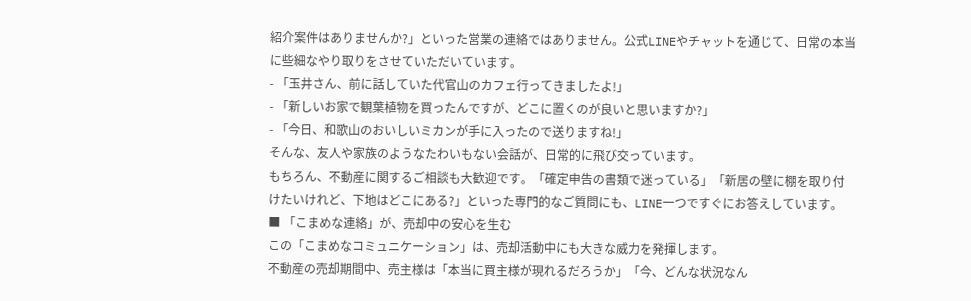紹介案件はありませんか?」といった営業の連絡ではありません。公式LINEやチャットを通じて、日常の本当に些細なやり取りをさせていただいています。
- 「玉井さん、前に話していた代官山のカフェ行ってきましたよ!」
- 「新しいお家で観葉植物を買ったんですが、どこに置くのが良いと思いますか?」
- 「今日、和歌山のおいしいミカンが手に入ったので送りますね!」
そんな、友人や家族のようなたわいもない会話が、日常的に飛び交っています。
もちろん、不動産に関するご相談も大歓迎です。「確定申告の書類で迷っている」「新居の壁に棚を取り付けたいけれど、下地はどこにある?」といった専門的なご質問にも、LINE一つですぐにお答えしています。
■ 「こまめな連絡」が、売却中の安心を生む
この「こまめなコミュニケーション」は、売却活動中にも大きな威力を発揮します。
不動産の売却期間中、売主様は「本当に買主様が現れるだろうか」「今、どんな状況なん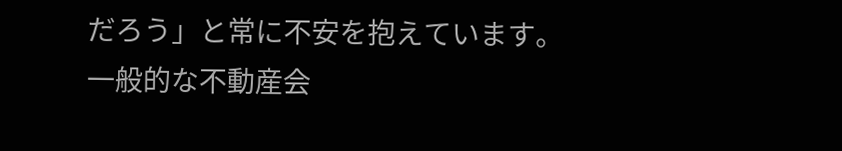だろう」と常に不安を抱えています。
一般的な不動産会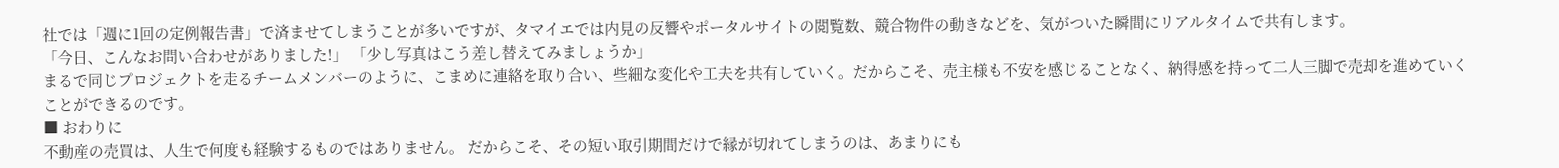社では「週に1回の定例報告書」で済ませてしまうことが多いですが、タマイエでは内見の反響やポータルサイトの閲覧数、競合物件の動きなどを、気がついた瞬間にリアルタイムで共有します。
「今日、こんなお問い合わせがありました!」 「少し写真はこう差し替えてみましょうか」
まるで同じプロジェクトを走るチームメンバーのように、こまめに連絡を取り合い、些細な変化や工夫を共有していく。だからこそ、売主様も不安を感じることなく、納得感を持って二人三脚で売却を進めていくことができるのです。
■ おわりに
不動産の売買は、人生で何度も経験するものではありません。 だからこそ、その短い取引期間だけで縁が切れてしまうのは、あまりにも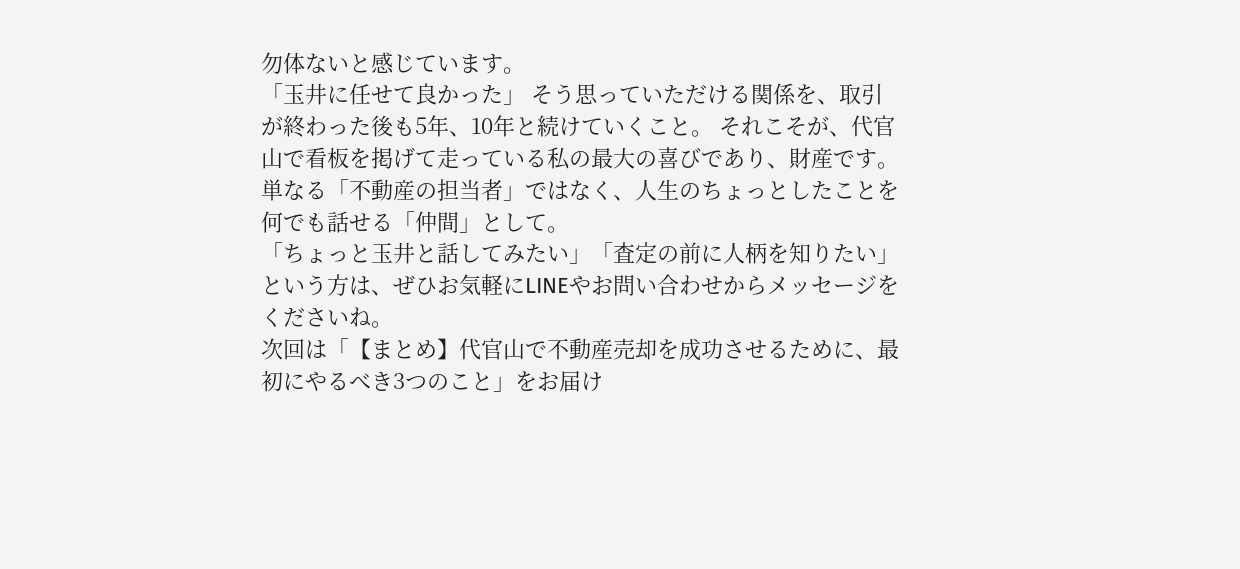勿体ないと感じています。
「玉井に任せて良かった」 そう思っていただける関係を、取引が終わった後も5年、10年と続けていくこと。 それこそが、代官山で看板を掲げて走っている私の最大の喜びであり、財産です。
単なる「不動産の担当者」ではなく、人生のちょっとしたことを何でも話せる「仲間」として。
「ちょっと玉井と話してみたい」「査定の前に人柄を知りたい」という方は、ぜひお気軽にLINEやお問い合わせからメッセージをくださいね。
次回は「【まとめ】代官山で不動産売却を成功させるために、最初にやるべき3つのこと」をお届け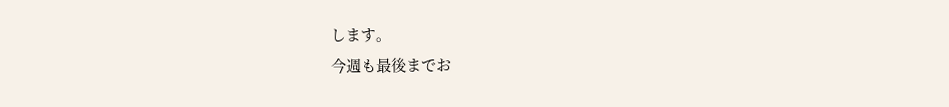します。
今週も最後までお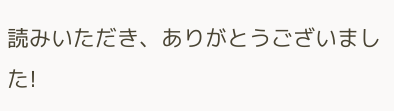読みいただき、ありがとうございました!